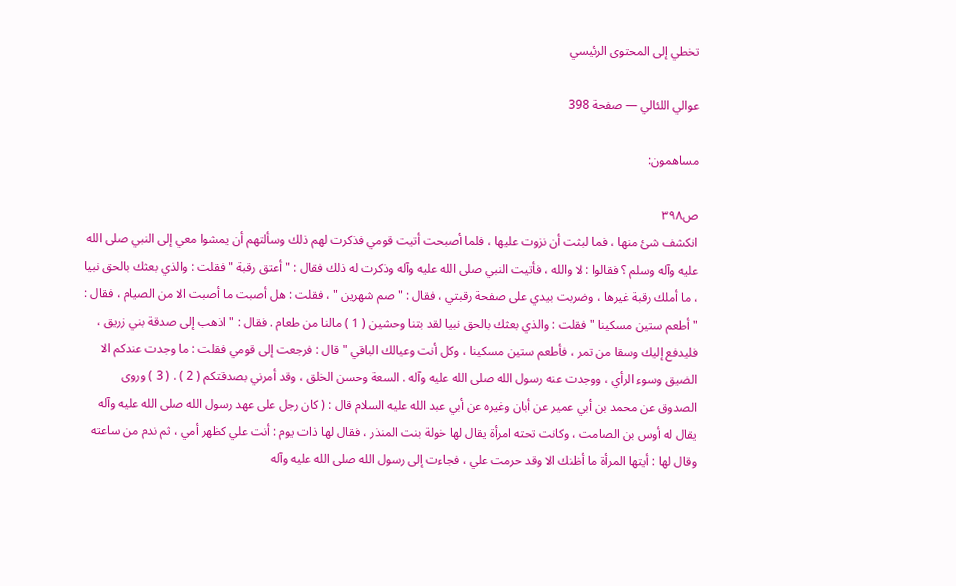تخطي إلى المحتوى الرئيسي

عوالي اللئالي — صفحة 398

مساهمون:

ص٣٩٨
انكشف شئ منها ، فما لبثت أن نزوت عليها ، فلما أصبحت أتيت قومي فذكرت لهم ذلك وسألتهم أن يمشوا معي إلى النبي صلى الله عليه وآله وسلم ؟ فقالوا : لا والله ، فأتيت النبي صلى الله عليه وآله وذكرت له ذلك فقال : " أعتق رقبة " فقلت : والذي بعثك بالحق نبيا ، ما أملك رقبة غيرها ، وضربت بيدي على صفحة رقبتي ، فقال : " صم شهرين " ، فقلت : هل أصبت ما أصبت الا من الصيام ، فقال : " أطعم ستين مسكينا " فقلت : والذي بعثك بالحق نبيا لقد بتنا وحشين ( 1 ) مالنا من طعام . فقال : " اذهب إلى صدقة بني زريق ، فليدفع إليك وسقا من تمر ، فأطعم ستين مسكينا ، وكل أنت وعيالك الباقي " قال : فرجعت إلى قومي فقلت : ما وجدت عندكم الا الضيق وسوء الرأي ، ووجدت عنه رسول الله صلى الله عليه وآله . السعة وحسن الخلق ، وقد أمرني بصدقتكم ( 2 ) . ( 3 ) وروى الصدوق عن محمد بن أبي عمير عن أبان وغيره عن أبي عبد الله عليه السلام قال : ( كان رجل على عهد رسول الله صلى الله عليه وآله يقال له أوس بن الصامت ، وكانت تحته امرأة يقال لها خولة بنت المنذر ، فقال لها ذات يوم : أنت علي كظهر أمي ، ثم ندم من ساعته وقال لها : أيتها المرأة ما أظنك الا وقد حرمت علي ، فجاءت إلى رسول الله صلى الله عليه وآله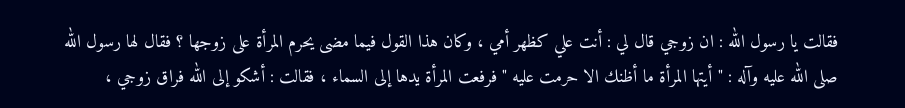فقالت يا رسول الله : ان زوجي قال لي : أنت علي كظهر أمي ، وكان هذا القول فيما مضى يحرم المرأة على زوجها ؟ فقال لها رسول الله صلى الله عليه وآله : " أيتها المرأة ما أظنك الا حرمت عليه " فرفعت المرأة يدها إلى السماء ، فقالت : أشكو إلى الله فراق زوجي ،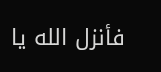فأنزل الله يا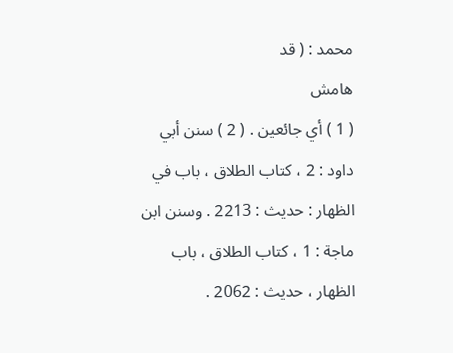محمد : ( قد
هامش
( 1 ) أي جائعين . ( 2 ) سنن أبي داود : 2 ، كتاب الطلاق ، باب في الظهار : حديث : 2213 . وسنن ابن ماجة : 1 ، كتاب الطلاق ، باب الظهار ، حديث : 2062 .